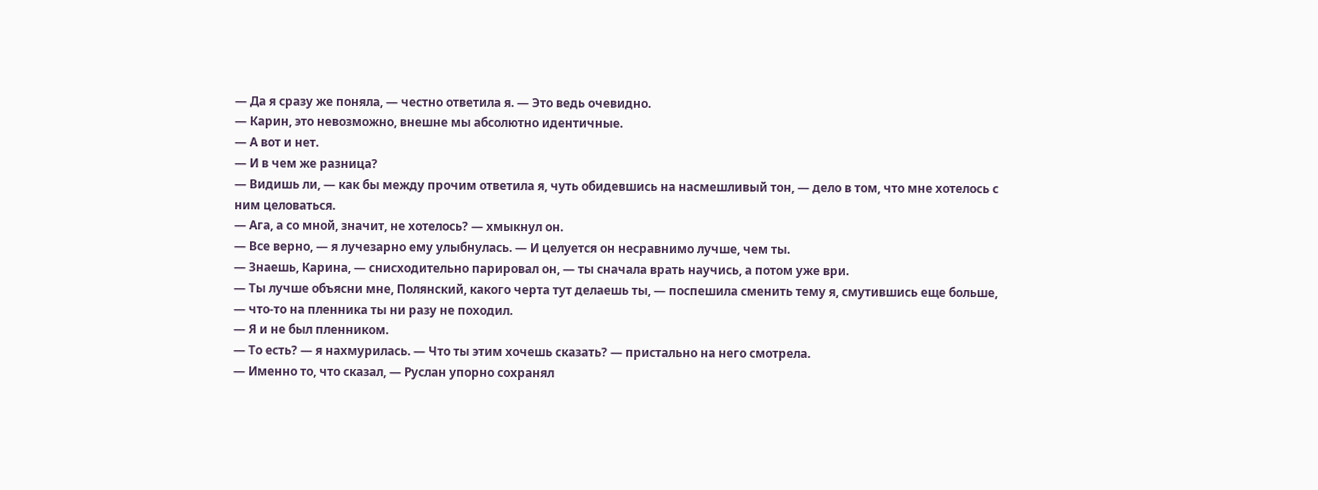— Да я сразу же поняла, — честно ответила я. — Это ведь очевидно.
— Карин, это невозможно, внешне мы абсолютно идентичные.
— А вот и нет.
— И в чем же разница?
— Видишь ли, — как бы между прочим ответила я, чуть обидевшись на насмешливый тон, — дело в том, что мне хотелось с ним целоваться.
— Ага, а со мной, значит, не хотелось? — хмыкнул он.
— Все верно, — я лучезарно ему улыбнулась. — И целуется он несравнимо лучше, чем ты.
— Знаешь, Карина, — снисходительно парировал он, — ты сначала врать научись, а потом уже ври.
— Ты лучше объясни мне, Полянский, какого черта тут делаешь ты, — поспешила сменить тему я, смутившись еще больше, — что-то на пленника ты ни разу не походил.
— Я и не был пленником.
— То есть? — я нахмурилась. — Что ты этим хочешь сказать? — пристально на него смотрела.
— Именно то, что сказал, — Руслан упорно сохранял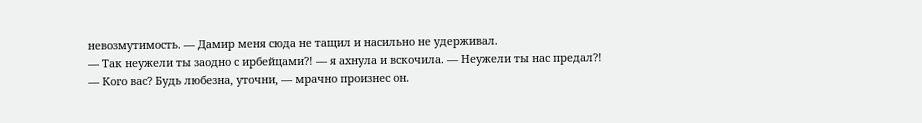невозмутимость. — Дамир меня сюда не тащил и насильно не удерживал.
— Так неужели ты заодно с ирбейцами?! — я ахнула и вскочила. — Неужели ты нас предал?!
— Кого вас? Будь любезна, уточни, — мрачно произнес он.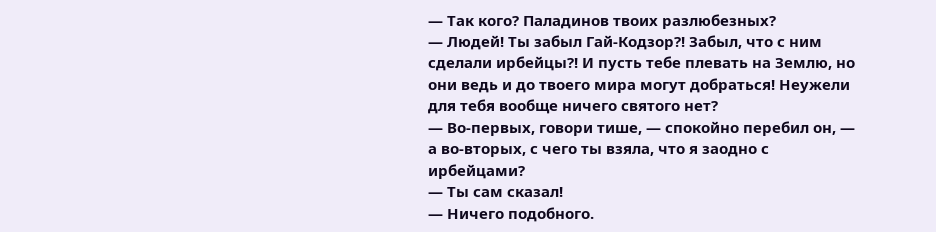— Так кого? Паладинов твоих разлюбезных?
— Людей! Ты забыл Гай-Кодзор?! Забыл, что с ним сделали ирбейцы?! И пусть тебе плевать на Землю, но они ведь и до твоего мира могут добраться! Неужели для тебя вообще ничего святого нет?
— Во-первых, говори тише, — спокойно перебил он, — а во-вторых, с чего ты взяла, что я заодно с ирбейцами?
— Ты сам сказал!
— Ничего подобного.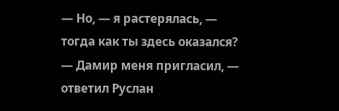— Но, — я растерялась, — тогда как ты здесь оказался?
— Дамир меня пригласил, — ответил Руслан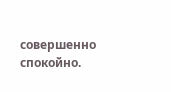совершенно спокойно.